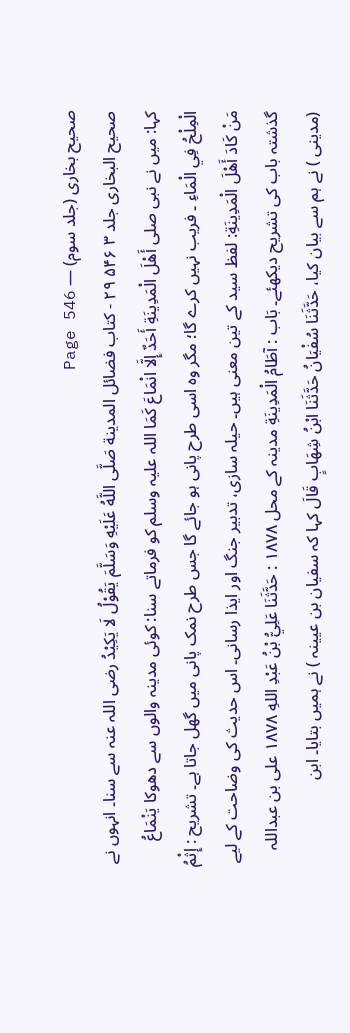صحیح بخاری (جلد سوم) — Page 546
صحيح البخاری جلد ۳ ۵۴۶ ۲۹ - کتاب فضائل المدينة صَلَّى اللَّهُ عَلَيْهِ وَسَلَّمَ يَقُوْلُ لَا يَكِيْدُ رضی اللہ عنہ سے سنا۔ انہوں نے کہا: میں نے نبی صلی أَهْلَ الْمَدِينَةِ أَحَدٌ إِلَّا انْمَاعَ كَمَا اللہ علیہ وسلم کو فرماتے سنا: کوئی مدینہ والوں سے دھوکا يَنْمَاعُ الْمِلْحُ فِي الْمَاءِ ۔ فریب نہیں کرے گا؛ مگر وہ اسی طرح پانی ہو جائے گا جس طرح نمک پانی میں گھل جاتا ہے۔ تشريح : إِثْمُ مَنْ كَادَ أَهْلَ الْمَدِينَةِ: لفظ سید کے تین معنی ہیں۔ حیلہ سازی، تدبیر جنگ اور ایذا رسانی۔ اس حدیث کی وضاحت کے لیے گذشتہ باب کی تشریح دیکھئے۔ بَاب : آطَامُ الْمَدِينَةِ مدینہ کے محل ۱۸۷۸ : حَدَّثَنَا عَلِيُّ بْنُ عَبْدِ اللهِ ۱۸۷۸ علی بن عبداللہ (مدینی ) نے ہم سے بیان کیا، حَدَّثَنَا سُفْيَانُ حَدَّثَنَا ابْنُ شِهَابٍ قَالَ کہا کہ سفیان بن عیینہ ) نے ہمیں بتایا۔ ابن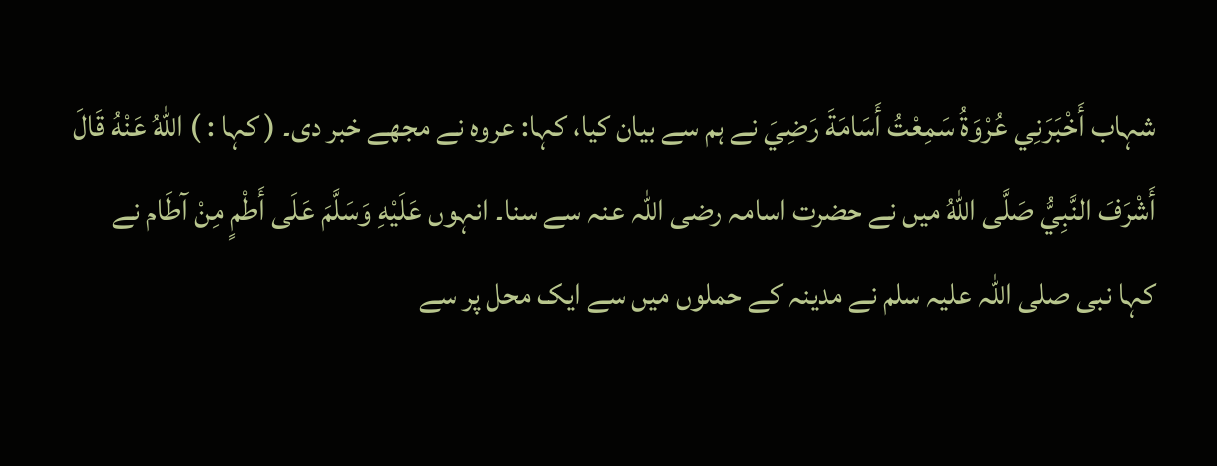شہاب أَخْبَرَنِي عُرْوَةُ سَمِعْتُ أَسَامَةَ رَضِيَ نے ہم سے بیان کیا، کہا: عروہ نے مجھے خبر دی۔ ( کہا : ) اللهُ عَنْهُ قَالَ أَشْرَفَ النَّبِيُّ صَلَّى اللهُ میں نے حضرت اسامہ رضی اللہ عنہ سے سنا۔ انہوں عَلَيْهِ وَسَلَّمَ عَلَى أَطْمٍ مِنْ آطَام نے کہا نبی صلی اللہ علیہ سلم نے مدینہ کے حملوں میں سے ایک محل پر سے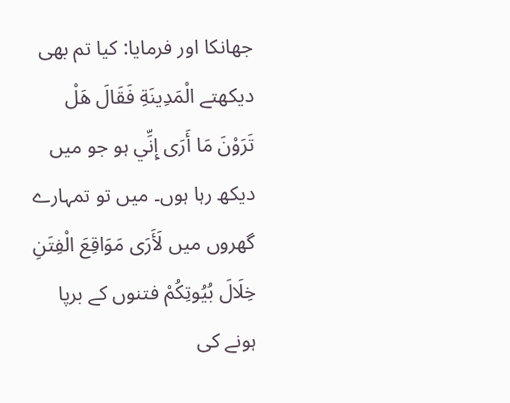جھانکا اور فرمایا: کیا تم بھی دیکھتے الْمَدِينَةِ فَقَالَ هَلْ تَرَوْنَ مَا أَرَى إِنِّي ہو جو میں دیکھ رہا ہوں۔ میں تو تمہارے گھروں میں لَأَرَى مَوَاقِعَ الْفِتَنِ خِلَالَ بُيُوتِكُمْ فتنوں کے برپا ہونے کی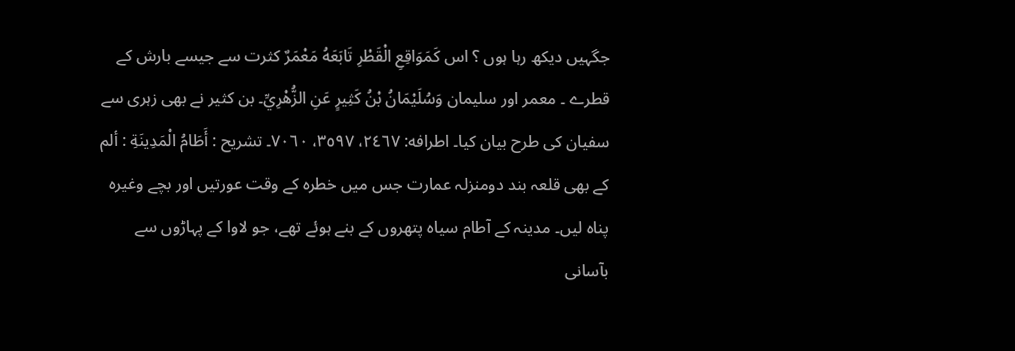جگہیں دیکھ رہا ہوں ؟ اس كَمَوَاقِعِ الْقَطْرِ تَابَعَهُ مَعْمَرٌ کثرت سے جیسے بارش کے قطرے ۔ معمر اور سلیمان وَسُلَيْمَانُ بْنُ كَثِيرٍ عَنِ الزُّهْرِيِّ۔ بن کثیر نے بھی زہری سے سفیان کی طرح بیان کیا۔ اطرافه: ٢٤٦٧، ٣٥٩٧، ٧٠٦٠۔ تشریح : أَطَامُ الْمَدِينَةِ : ألم کے بھی قلعہ بند دومنزلہ عمارت جس میں خطرہ کے وقت عورتیں اور بچے وغیرہ پناہ لیں۔ مدینہ کے آطام سیاہ پتھروں کے بنے ہوئے تھے، جو لاوا کے پہاڑوں سے بآسانی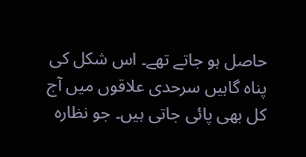حاصل ہو جاتے تھے۔ اس شکل کی پناہ گاہیں سرحدی علاقوں میں آج کل بھی پائی جاتی ہیں۔ جو نظارہ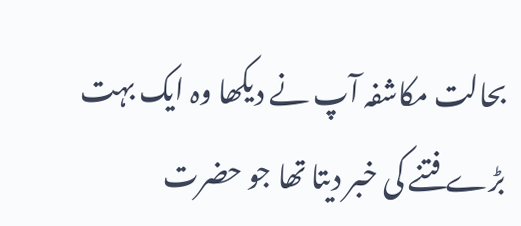بحالت مکاشفہ آپ نے دیکھا وہ ایک بہت بڑے فتنے کی خبر دیتا تھا جو حضرت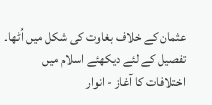عثمان کے خلاف بغاوت کی شکل میں اُٹھا۔ تفصیل کے لئے دیکھئے اسلام میں اختلافات کا آغاز - انوار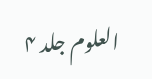العلوم جلد ۴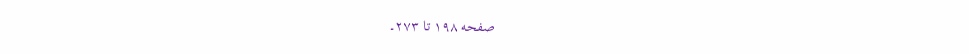صفحه ۱۹۸ تا ۲۷۳۔